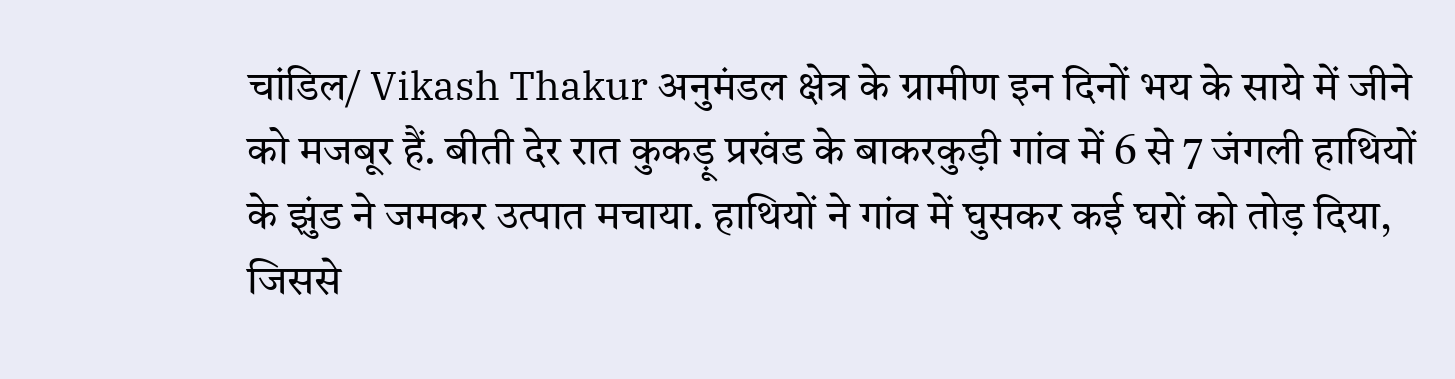चांडिल/ Vikash Thakur अनुमंडल क्षेत्र के ग्रामीण इन दिनों भय के साये में जीने को मजबूर हैं. बीती देर रात कुकड़ू प्रखंड के बाकरकुड़ी गांव में 6 से 7 जंगली हाथियों के झुंड ने जमकर उत्पात मचाया. हाथियों ने गांव में घुसकर कई घरों को तोड़ दिया, जिससे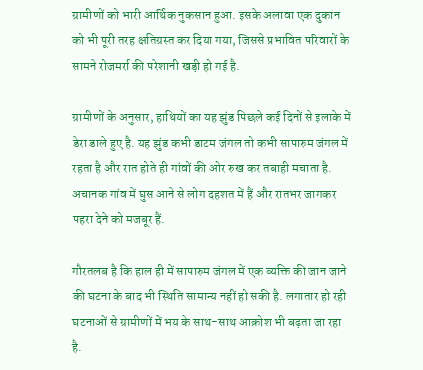ग्रामीणों को भारी आर्थिक नुकसान हुआ. इसके अलावा एक दुकान को भी पूरी तरह क्षतिग्रस्त कर दिया गया, जिससे प्रभावित परिवारों के सामने रोजमर्रा की परेशानी खड़ी हो गई है.

ग्रामीणों के अनुसार, हाथियों का यह झुंड पिछले कई दिनों से इलाके में डेरा डाले हुए है. यह झुंड कभी डाटम जंगल तो कभी सापारुम जंगल में रहता है और रात होते ही गांवों की ओर रुख कर तबाही मचाता है. अचानक गांव में घुस आने से लोग दहशत में हैं और रातभर जागकर पहरा देने को मजबूर हैं.

गौरतलब है कि हाल ही में सापारुम जंगल में एक व्यक्ति की जान जाने की घटना के बाद भी स्थिति सामान्य नहीं हो सकी है. लगातार हो रही घटनाओं से ग्रामीणों में भय के साथ-साथ आक्रोश भी बढ़ता जा रहा है.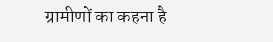ग्रामीणों का कहना है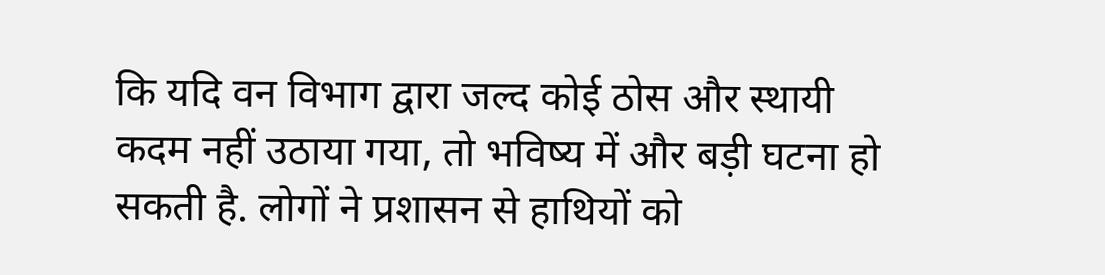कि यदि वन विभाग द्वारा जल्द कोई ठोस और स्थायी कदम नहीं उठाया गया, तो भविष्य में और बड़ी घटना हो सकती है. लोगों ने प्रशासन से हाथियों को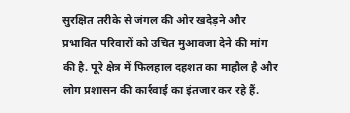सुरक्षित तरीके से जंगल की ओर खदेड़ने और प्रभावित परिवारों को उचित मुआवजा देने की मांग की है. पूरे क्षेत्र में फिलहाल दहशत का माहौल है और लोग प्रशासन की कार्रवाई का इंतजार कर रहे हैं.